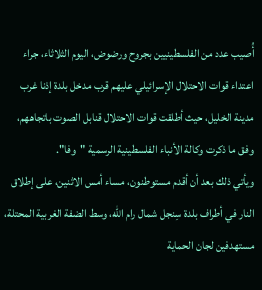أُصيب عدد من الفلسطينيين بجروح ورضوض، اليوم الثلاثاء، جراء اعتداء قوات الاحتلال الإسرائيلي عليهم قرب مدخل بلدة إذنا غرب مدينة الخليل، حيث أطلقت قوات الاحتلال قنابل الصوت باتجاههم، وفق ما ذكرت وكالة الأنباء الفلسطينية الرسمية "وفا".
ويأتي ذلك بعد أن أقدم مستوطنون، مساء أمس الاثنين، على إطلاق النار في أطراف بلدة سِنجل شمال رام الله، وسط الضفة الغربية المحتلة، مستهدفين لجان الحماية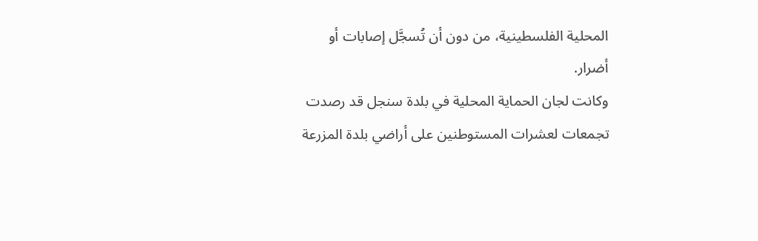المحلية الفلسطينية، من دون أن تُسجَّل إصابات أو أضرار.
وكانت لجان الحماية المحلية في بلدة سنجل قد رصدت تجمعات لعشرات المستوطنين على أراضي بلدة المزرعة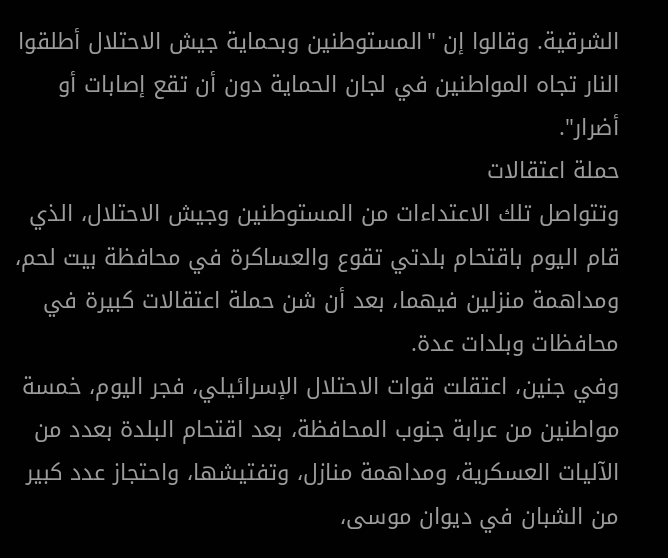الشرقية. وقالوا إن "المستوطنين وبحماية جيش الاحتلال أطلقوا النار تجاه المواطنين في لجان الحماية دون أن تقع إصابات أو أضرار".
حملة اعتقالات
وتتواصل تلك الاعتداءات من المستوطنين وجيش الاحتلال، الذي قام اليوم باقتحام بلدتي تقوع والعساكرة في محافظة بيت لحم، ومداهمة منزلين فيهما، بعد أن شن حملة اعتقالات كبيرة في محافظات وبلدات عدة.
وفي جنين، اعتقلت قوات الاحتلال الإسرائيلي، فجر اليوم، خمسة مواطنين من عرابة جنوب المحافظة، بعد اقتحام البلدة بعدد من الآليات العسكرية، ومداهمة منازل، وتفتيشها، واحتجاز عدد كبير من الشبان في ديوان موسى،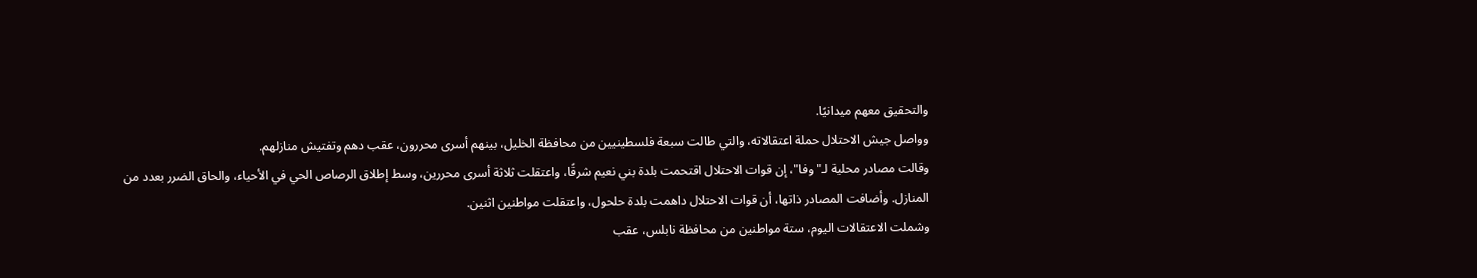والتحقيق معهم ميدانيًا.
وواصل جيش الاحتلال حملة اعتقالاته، والتي طالت سبعة فلسطينيين من محافظة الخليل، بينهم أسرى محررون، عقب دهم وتفتيش منازلهم.
وقالت مصادر محلية لـ"وفا"، إن قوات الاحتلال اقتحمت بلدة بني نعيم شرقًا، واعتقلت ثلاثة أسرى محررين، وسط إطلاق الرصاص الحي في الأحياء، والحاق الضرر بعدد من المنازل. وأضافت المصادر ذاتها، أن قوات الاحتلال داهمت بلدة حلحول، واعتقلت مواطنين اثنين.
وشملت الاعتقالات اليوم، ستة مواطنين من محافظة نابلس، عقب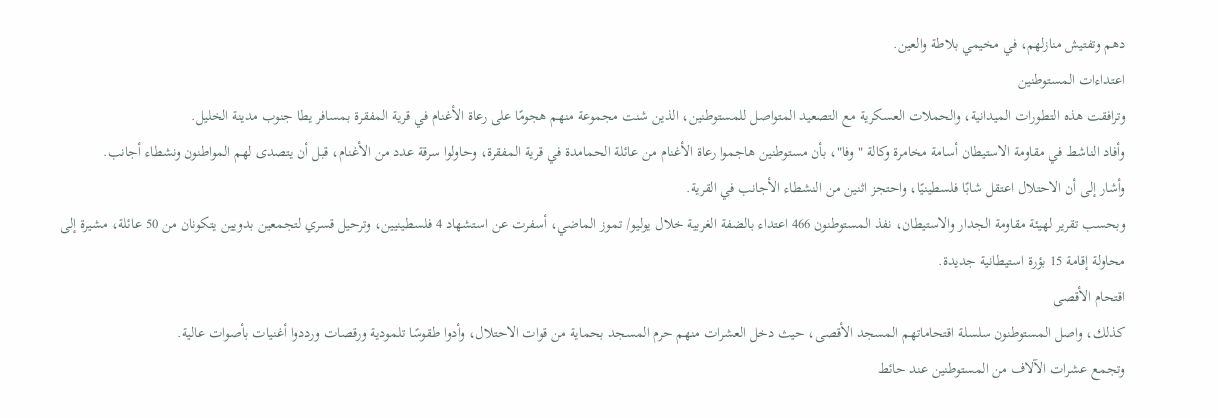دهم وتفتيش منازلهم، في مخيمي بلاطة والعين.
اعتداءات المستوطنين
وترافقت هذه التطورات الميدانية، والحملات العسكرية مع التصعيد المتواصل للمستوطنين، الذين شنت مجموعة منهم هجومًا على رعاة الأغنام في قرية المفقرة بمسافر يطا جنوب مدينة الخليل.
وأفاد الناشط في مقاومة الاستيطان أسامة مخامرة وكالة "وفا"، بأن مستوطنين هاجموا رعاة الأغنام من عائلة الحمامدة في قرية المفقرة، وحاولوا سرقة عدد من الأغنام، قبل أن يتصدى لهم المواطنون ونشطاء أجانب.
وأشار إلى أن الاحتلال اعتقل شابًا فلسطينيًا، واحتجز اثنين من النشطاء الأجانب في القرية.
وبحسب تقرير لهيئة مقاومة الجدار والاستيطان، نفذ المستوطنون 466 اعتداء بالضفة الغربية خلال يوليو/ تموز الماضي، أسفرت عن استشهاد 4 فلسطينيين، وترحيل قسري لتجمعين بدويين يتكونان من 50 عائلة، مشيرة إلى محاولة إقامة 15 بؤرة استيطانية جديدة.
اقتحام الأقصى
كذلك، واصل المستوطنون سلسلة اقتحاماتهم المسجد الأقصى، حيث دخل العشرات منهم حرم المسجد بحماية من قوات الاحتلال، وأدوا طقوسًا تلمودية ورقصات ورددوا أغنيات بأصوات عالية.
وتجمع عشرات الآلاف من المستوطنين عند حائط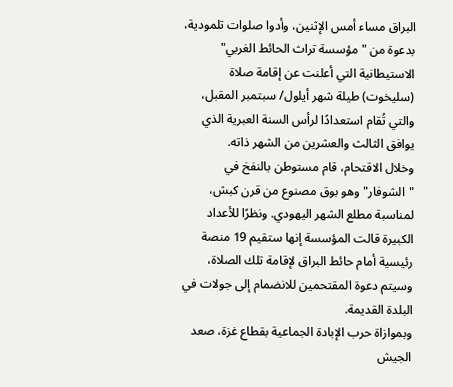البراق مساء أمس الإثنين، وأدوا صلوات تلمودية، بدعوة من "مؤسسة تراث الحائط الغربي" الاستيطانية التي أعلنت عن إقامة صلاة (سليخوت) طيلة شهر أيلول/ سبتمبر المقبل، والتي تُقام استعدادًا لرأس السنة العبرية الذي يوافق الثالث والعشرين من الشهر ذاته.
وخلال الاقتحام، قام مستوطن بالنفخ في "الشوفار" وهو بوق مصنوع من قرن كبش، لمناسبة مطلع الشهر اليهودي. ونظرًا للأعداد الكبيرة قالت المؤسسة إنها ستقيم 19 منصة رئيسية أمام حائط البراق لإقامة تلك الصلاة، وسيتم دعوة المقتحمين للانضمام إلى جولات في البلدة القديمة.
وبموازاة حرب الإبادة الجماعية بقطاع غزة، صعد الجيش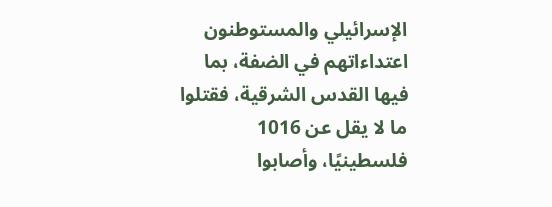الإسرائيلي والمستوطنون اعتداءاتهم في الضفة، بما فيها القدس الشرقية، فقتلوا ما لا يقل عن 1016 فلسطينيًا، وأصابوا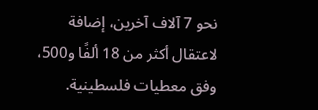نحو 7 آلاف آخرين، إضافة لاعتقال أكثر من 18 ألفًا و500، وفق معطيات فلسطينية.